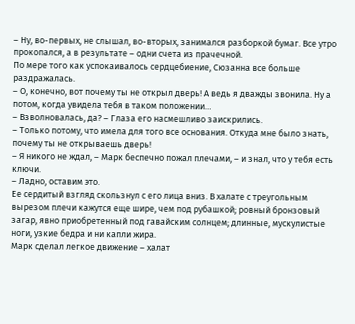– Ну, во-первых, не слышал, во-вторых, занимался разборкой бумаг. Все утро прокопался, а в результате – одни счета из прачечной.
По мере того как успокаивалось сердцебиение, Сюзанна все больше раздражалась.
– О, конечно, вот почему ты не открыл дверь! А ведь я дважды звонила. Ну а потом, когда увидела тебя в таком положении…
– Взволновалась, да? – Глаза его насмешливо заискрились.
– Только потому, что имела для того все основания. Откуда мне было знать, почему ты не открываешь дверь!
– Я никого не ждал, – Марк беспечно пожал плечами, – и знал, что у тебя есть ключи.
– Ладно, оставим это.
Ее сердитый взгляд скользнул с его лица вниз. В халате с треугольным вырезом плечи кажутся еще шире, чем под рубашкой; ровный бронзовый загар, явно приобретенный под гавайским солнцем; длинные, мускулистые ноги, узкие бедра и ни капли жира.
Марк сделал легкое движение – халат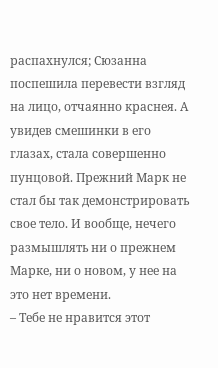распахнулся; Сюзанна поспешила перевести взгляд на лицо, отчаянно краснея. А увидев смешинки в его глазах, стала совершенно пунцовой. Прежний Марк не стал бы так демонстрировать свое тело. И вообще, нечего размышлять ни о прежнем Марке, ни о новом, у нее на это нет времени.
– Тебе не нравится этот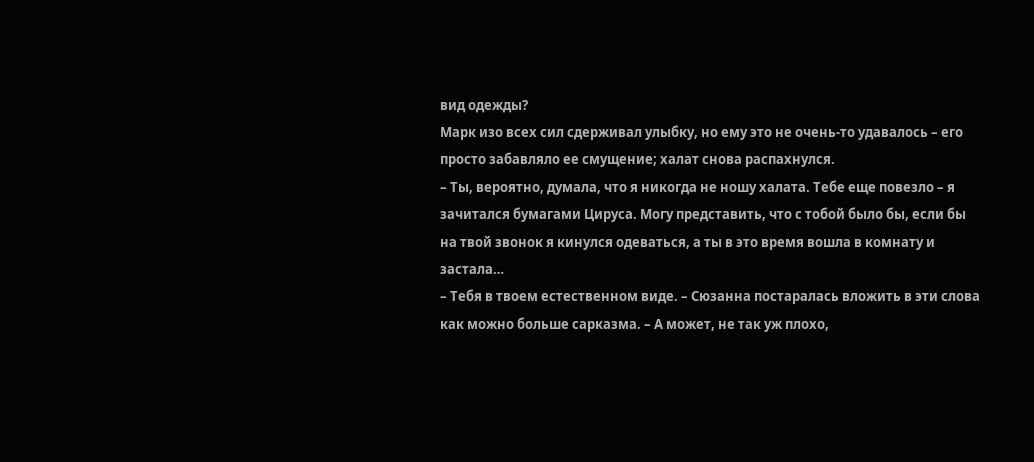вид одежды?
Марк изо всех сил сдерживал улыбку, но ему это не очень-то удавалось – его просто забавляло ее смущение; халат снова распахнулся.
– Ты, вероятно, думала, что я никогда не ношу халата. Тебе еще повезло – я зачитался бумагами Цируса. Могу представить, что с тобой было бы, если бы на твой звонок я кинулся одеваться, а ты в это время вошла в комнату и застала…
– Тебя в твоем естественном виде. – Сюзанна постаралась вложить в эти слова как можно больше сарказма. – А может, не так уж плохо,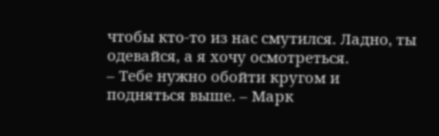чтобы кто-то из нас смутился. Ладно, ты одевайся, а я хочу осмотреться.
– Тебе нужно обойти кругом и подняться выше. – Марк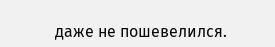даже не пошевелился.